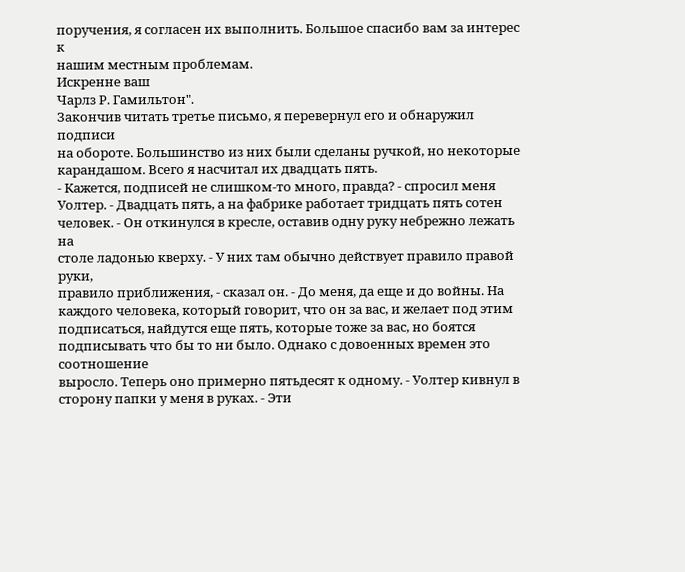поручения, я согласен их выполнить. Большое спасибо вам за интерес к
нашим местным проблемам.
Искренне ваш
Чарлз Р. Гамильтон".
Закончив читать третье письмо, я перевернул его и обнаружил подписи
на обороте. Большинство из них были сделаны ручкой, но некоторые
карандашом. Всего я насчитал их двадцать пять.
- Кажется, подписей не слишком-то много, правда? - спросил меня
Уолтер. - Двадцать пять, а на фабрике работает тридцать пять сотен
человек. - Он откинулся в кресле, оставив одну руку небрежно лежать на
столе ладонью кверху. - У них там обычно действует правило правой руки,
правило приближения, - сказал он. - До меня, да еще и до войны. На
каждого человека, который говорит, что он за вас, и желает под этим
подписаться, найдутся еще пять, которые тоже за вас, но боятся
подписывать что бы то ни было. Однако с довоенных времен это соотношение
выросло. Теперь оно примерно пятьдесят к одному. - Уолтер кивнул в
сторону папки у меня в руках. - Эти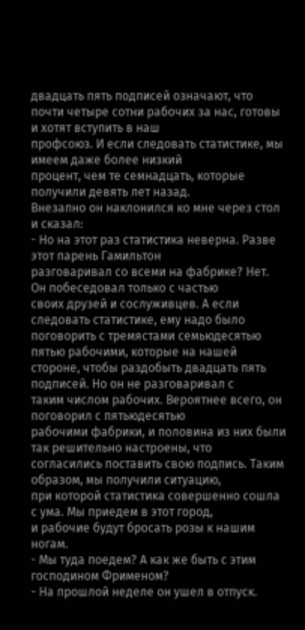двадцать пять подписей означают, что
почти четыре сотни рабочих за нас, готовы и хотят вступить в наш
профсоюз. И если следовать статистике, мы имеем даже более низкий
процент, чем те семнадцать, которые получили девять лет назад.
Внезапно он наклонился ко мне через стол и сказал:
- Но на этот раз статистика неверна. Разве этот парень Гамильтон
разговаривал со всеми на фабрике? Нет. Он побеседовал только с частью
своих друзей и сослуживцев. А если следовать статистике, ему надо было
поговорить с тремястами семьюдесятью пятью рабочими, которые на нашей
стороне, чтобы раздобыть двадцать пять подписей. Но он не разговаривал с
таким числом рабочих. Вероятнее всего, он поговорил с пятьюдесятью
рабочими фабрики, и половина из них были так решительно настроены, что
согласились поставить свою подпись. Таким образом, мы получили ситуацию,
при которой статистика совершенно сошла с ума. Мы приедем в этот город,
и рабочие будут бросать розы к нашим ногам.
- Мы туда поедем? А как же быть с этим господином Фрименом?
- На прошлой неделе он ушел в отпуск.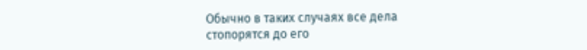Обычно в таких случаях все дела
стопорятся до его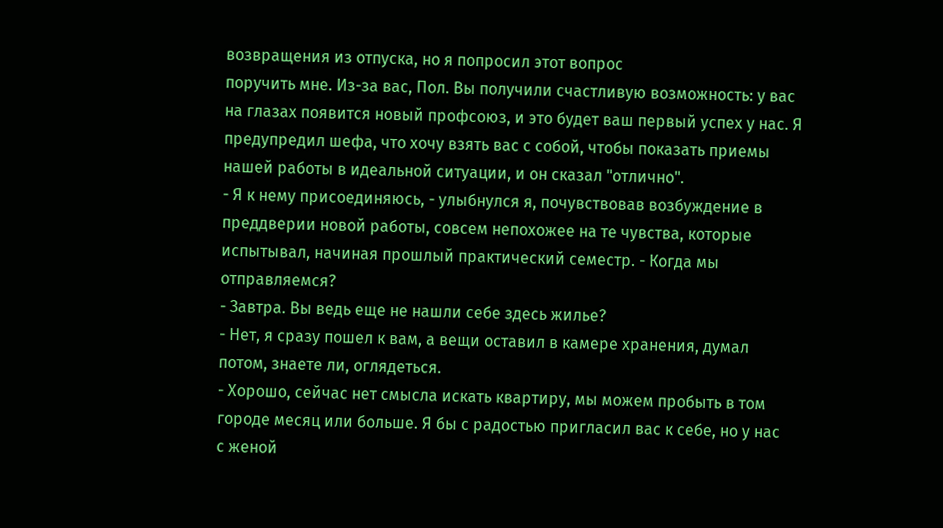возвращения из отпуска, но я попросил этот вопрос
поручить мне. Из-за вас, Пол. Вы получили счастливую возможность: у вас
на глазах появится новый профсоюз, и это будет ваш первый успех у нас. Я
предупредил шефа, что хочу взять вас с собой, чтобы показать приемы
нашей работы в идеальной ситуации, и он сказал "отлично".
- Я к нему присоединяюсь, - улыбнулся я, почувствовав возбуждение в
преддверии новой работы, совсем непохожее на те чувства, которые
испытывал, начиная прошлый практический семестр. - Когда мы
отправляемся?
- Завтра. Вы ведь еще не нашли себе здесь жилье?
- Нет, я сразу пошел к вам, а вещи оставил в камере хранения, думал
потом, знаете ли, оглядеться.
- Хорошо, сейчас нет смысла искать квартиру, мы можем пробыть в том
городе месяц или больше. Я бы с радостью пригласил вас к себе, но у нас
с женой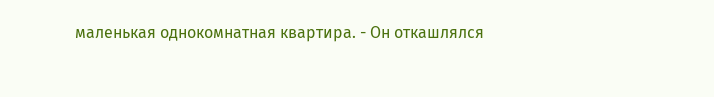маленькая однокомнатная квартира. - Он откашлялся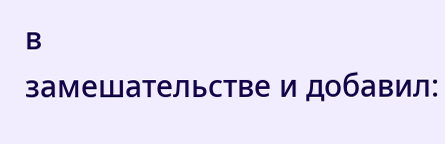в
замешательстве и добавил: